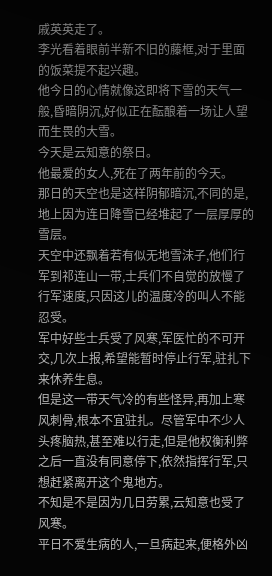戚英英走了。
李光看着眼前半新不旧的藤框,对于里面的饭菜提不起兴趣。
他今日的心情就像这即将下雪的天气一般,昏暗阴沉,好似正在酝酿着一场让人望而生畏的大雪。
今天是云知意的祭日。
他最爱的女人,死在了两年前的今天。
那日的天空也是这样阴郁暗沉,不同的是,地上因为连日降雪已经堆起了一层厚厚的雪层。
天空中还飘着若有似无地雪沫子,他们行军到祁连山一带,士兵们不自觉的放慢了行军速度,只因这儿的温度冷的叫人不能忍受。
军中好些士兵受了风寒,军医忙的不可开交,几次上报,希望能暂时停止行军,驻扎下来休养生息。
但是这一带天气冷的有些怪异,再加上寒风刺骨,根本不宜驻扎。尽管军中不少人头疼脑热,甚至难以行走,但是他权衡利弊之后一直没有同意停下,依然指挥行军,只想赶紧离开这个鬼地方。
不知是不是因为几日劳累,云知意也受了风寒。
平日不爱生病的人,一旦病起来,便格外凶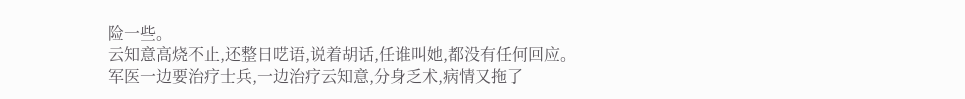险一些。
云知意高烧不止,还整日呓语,说着胡话,任谁叫她,都没有任何回应。
军医一边要治疗士兵,一边治疗云知意,分身乏术,病情又拖了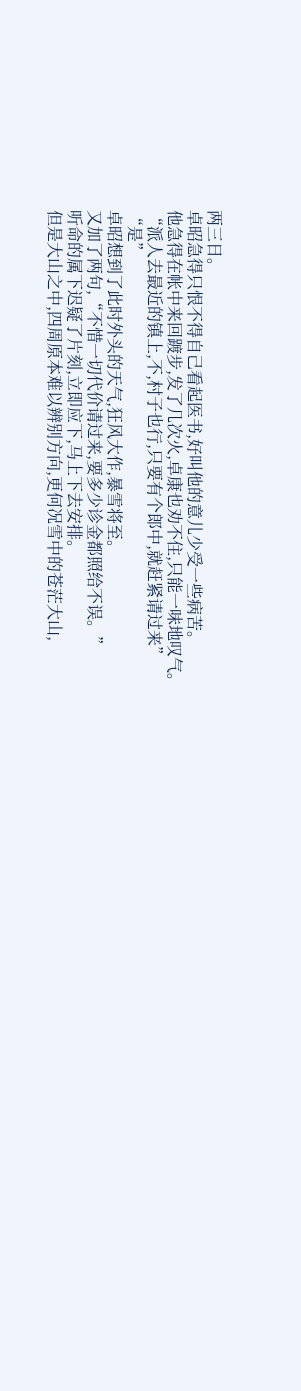两三日。
卓昭急得只恨不得自己看起医书,好叫他的意儿少受一些病苦。
他急得在帐中来回踱步,发了几次火,卓康也劝不住,只能一味地叹气。
“派人去最近的镇上,不,村子也行,只要有个郎中,就赶紧请过来”
“是”
卓昭想到了此时外头的天气,狂风大作,暴雪将至。
又加了两句,“不惜一切代价请过来,要多少诊金都照给不误。”
听命的属下迟疑了片刻,立即应下,马上下去安排。
但是大山之中,四周原本难以辨别方向,更何况雪中的苍茫大山,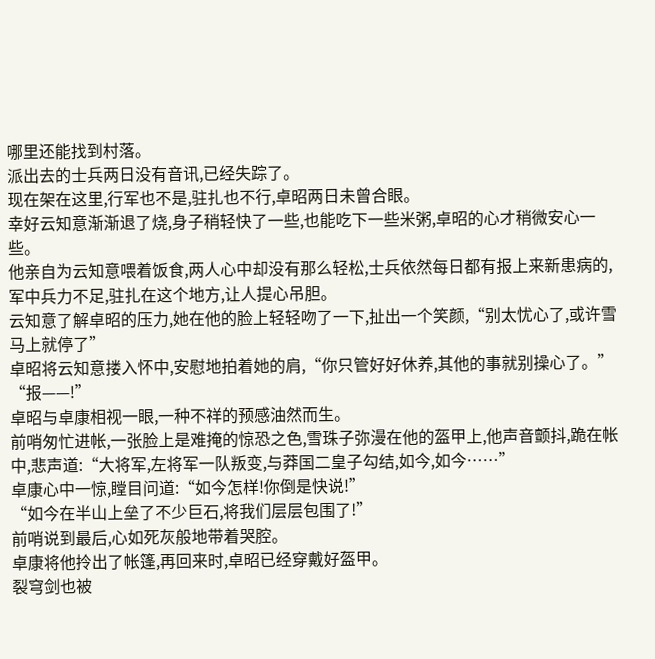哪里还能找到村落。
派出去的士兵两日没有音讯,已经失踪了。
现在架在这里,行军也不是,驻扎也不行,卓昭两日未曾合眼。
幸好云知意渐渐退了烧,身子稍轻快了一些,也能吃下一些米粥,卓昭的心才稍微安心一些。
他亲自为云知意喂着饭食,两人心中却没有那么轻松,士兵依然每日都有报上来新患病的,军中兵力不足,驻扎在这个地方,让人提心吊胆。
云知意了解卓昭的压力,她在他的脸上轻轻吻了一下,扯出一个笑颜,“别太忧心了,或许雪马上就停了”
卓昭将云知意搂入怀中,安慰地拍着她的肩,“你只管好好休养,其他的事就别操心了。”
“报——!”
卓昭与卓康相视一眼,一种不祥的预感油然而生。
前哨匆忙进帐,一张脸上是难掩的惊恐之色,雪珠子弥漫在他的盔甲上,他声音颤抖,跪在帐中,悲声道:“大将军,左将军一队叛变,与莽国二皇子勾结,如今,如今……”
卓康心中一惊,瞠目问道:“如今怎样!你倒是快说!”
“如今在半山上垒了不少巨石,将我们层层包围了!”
前哨说到最后,心如死灰般地带着哭腔。
卓康将他拎出了帐篷,再回来时,卓昭已经穿戴好盔甲。
裂穹剑也被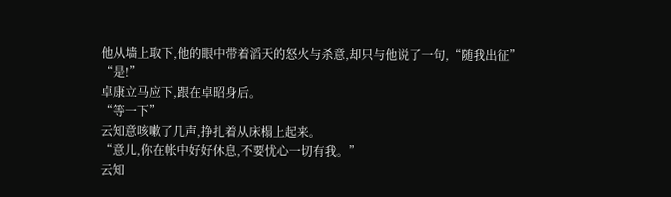他从墙上取下,他的眼中带着滔天的怒火与杀意,却只与他说了一句,“随我出征”
“是!”
卓康立马应下,跟在卓昭身后。
“等一下”
云知意咳嗽了几声,挣扎着从床榻上起来。
“意儿,你在帐中好好休息,不要忧心一切有我。”
云知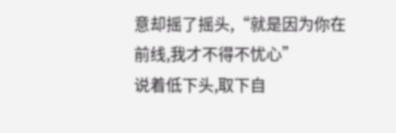意却摇了摇头,“就是因为你在前线,我才不得不忧心”
说着低下头,取下自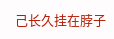己长久挂在脖子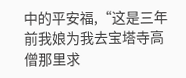中的平安福,“这是三年前我娘为我去宝塔寺高僧那里求